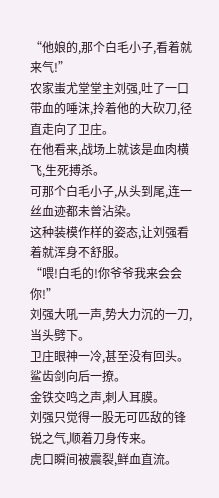“他娘的,那个白毛小子,看着就来气!”
农家蚩尤堂堂主刘强,吐了一口带血的唾沫,拎着他的大砍刀,径直走向了卫庄。
在他看来,战场上就该是血肉横飞,生死搏杀。
可那个白毛小子,从头到尾,连一丝血迹都未曾沾染。
这种装模作样的姿态,让刘强看着就浑身不舒服。
“喂!白毛的!你爷爷我来会会你!”
刘强大吼一声,势大力沉的一刀,当头劈下。
卫庄眼神一冷,甚至没有回头。
鲨齿剑向后一撩。
金铁交鸣之声,刺人耳膜。
刘强只觉得一股无可匹敌的锋锐之气,顺着刀身传来。
虎口瞬间被震裂,鲜血直流。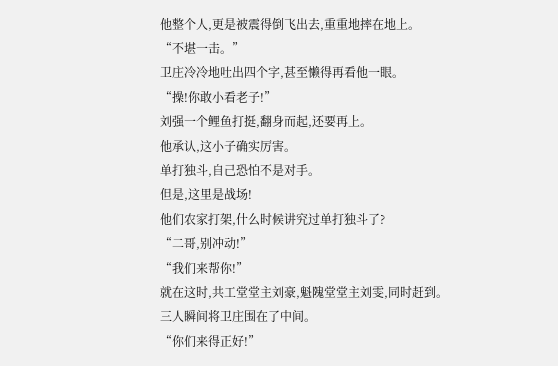他整个人,更是被震得倒飞出去,重重地摔在地上。
“不堪一击。”
卫庄冷冷地吐出四个字,甚至懒得再看他一眼。
“操!你敢小看老子!”
刘强一个鲤鱼打挺,翻身而起,还要再上。
他承认,这小子确实厉害。
单打独斗,自己恐怕不是对手。
但是,这里是战场!
他们农家打架,什么时候讲究过单打独斗了?
“二哥,别冲动!”
“我们来帮你!”
就在这时,共工堂堂主刘豪,魁隗堂堂主刘雯,同时赶到。
三人瞬间将卫庄围在了中间。
“你们来得正好!”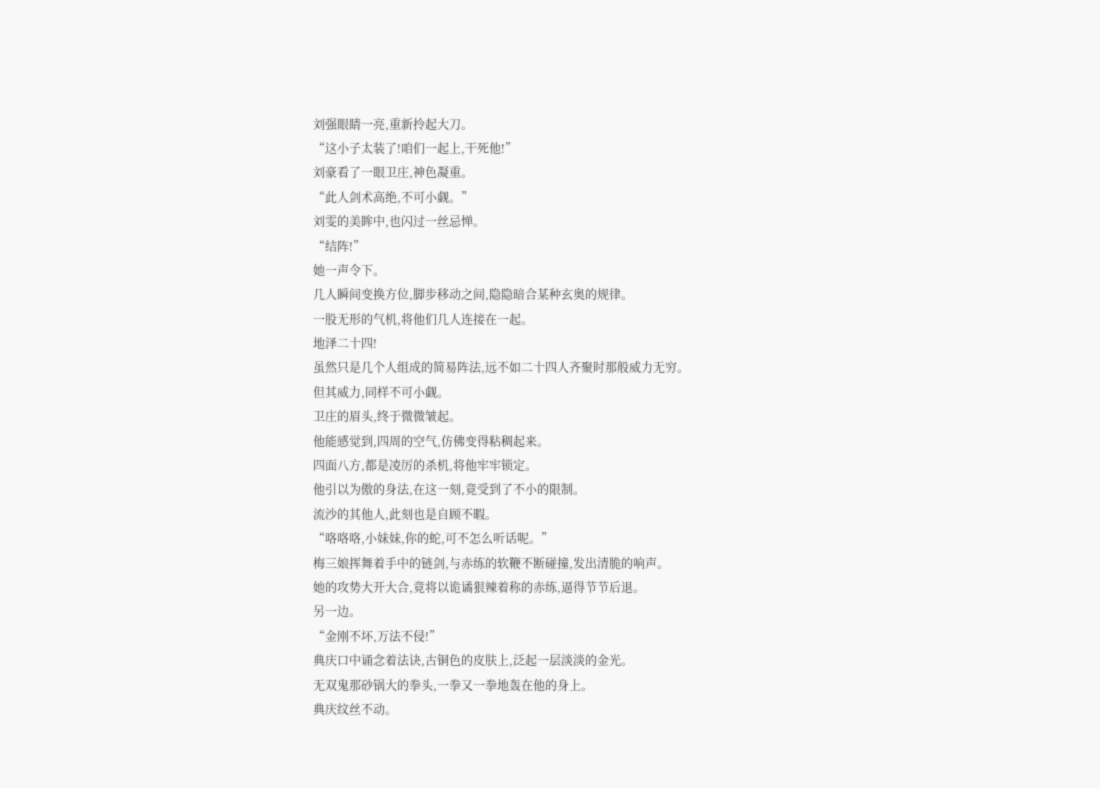刘强眼睛一亮,重新拎起大刀。
“这小子太装了!咱们一起上,干死他!”
刘豪看了一眼卫庄,神色凝重。
“此人剑术高绝,不可小觑。”
刘雯的美眸中,也闪过一丝忌惮。
“结阵!”
她一声令下。
几人瞬间变换方位,脚步移动之间,隐隐暗合某种玄奥的规律。
一股无形的气机,将他们几人连接在一起。
地泽二十四!
虽然只是几个人组成的简易阵法,远不如二十四人齐聚时那般威力无穷。
但其威力,同样不可小觑。
卫庄的眉头,终于微微皱起。
他能感觉到,四周的空气,仿佛变得粘稠起来。
四面八方,都是凌厉的杀机,将他牢牢锁定。
他引以为傲的身法,在这一刻,竟受到了不小的限制。
流沙的其他人,此刻也是自顾不暇。
“咯咯咯,小妹妹,你的蛇,可不怎么听话呢。”
梅三娘挥舞着手中的链剑,与赤练的软鞭不断碰撞,发出清脆的响声。
她的攻势大开大合,竟将以诡谲狠辣着称的赤练,逼得节节后退。
另一边。
“金刚不坏,万法不侵!”
典庆口中诵念着法诀,古铜色的皮肤上,泛起一层淡淡的金光。
无双鬼那砂锅大的拳头,一拳又一拳地轰在他的身上。
典庆纹丝不动。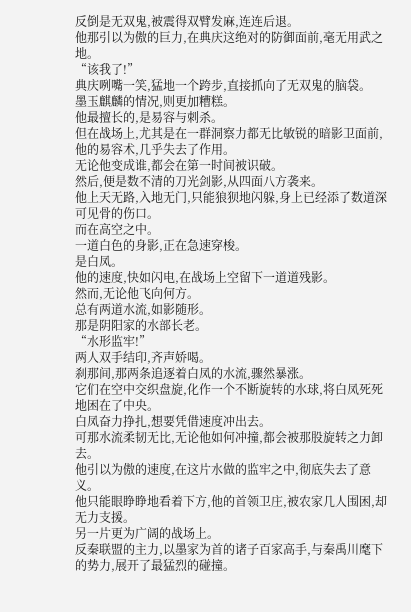反倒是无双鬼,被震得双臂发麻,连连后退。
他那引以为傲的巨力,在典庆这绝对的防御面前,毫无用武之地。
“该我了!”
典庆咧嘴一笑,猛地一个跨步,直接抓向了无双鬼的脑袋。
墨玉麒麟的情况,则更加糟糕。
他最擅长的,是易容与刺杀。
但在战场上,尤其是在一群洞察力都无比敏锐的暗影卫面前,他的易容术,几乎失去了作用。
无论他变成谁,都会在第一时间被识破。
然后,便是数不清的刀光剑影,从四面八方袭来。
他上天无路,入地无门,只能狼狈地闪躲,身上已经添了数道深可见骨的伤口。
而在高空之中。
一道白色的身影,正在急速穿梭。
是白凤。
他的速度,快如闪电,在战场上空留下一道道残影。
然而,无论他飞向何方。
总有两道水流,如影随形。
那是阴阳家的水部长老。
“水形监牢!”
两人双手结印,齐声娇喝。
刹那间,那两条追逐着白凤的水流,骤然暴涨。
它们在空中交织盘旋,化作一个不断旋转的水球,将白凤死死地困在了中央。
白凤奋力挣扎,想要凭借速度冲出去。
可那水流柔韧无比,无论他如何冲撞,都会被那股旋转之力卸去。
他引以为傲的速度,在这片水做的监牢之中,彻底失去了意义。
他只能眼睁睁地看着下方,他的首领卫庄,被农家几人围困,却无力支援。
另一片更为广阔的战场上。
反秦联盟的主力,以墨家为首的诸子百家高手,与秦禹川麾下的势力,展开了最猛烈的碰撞。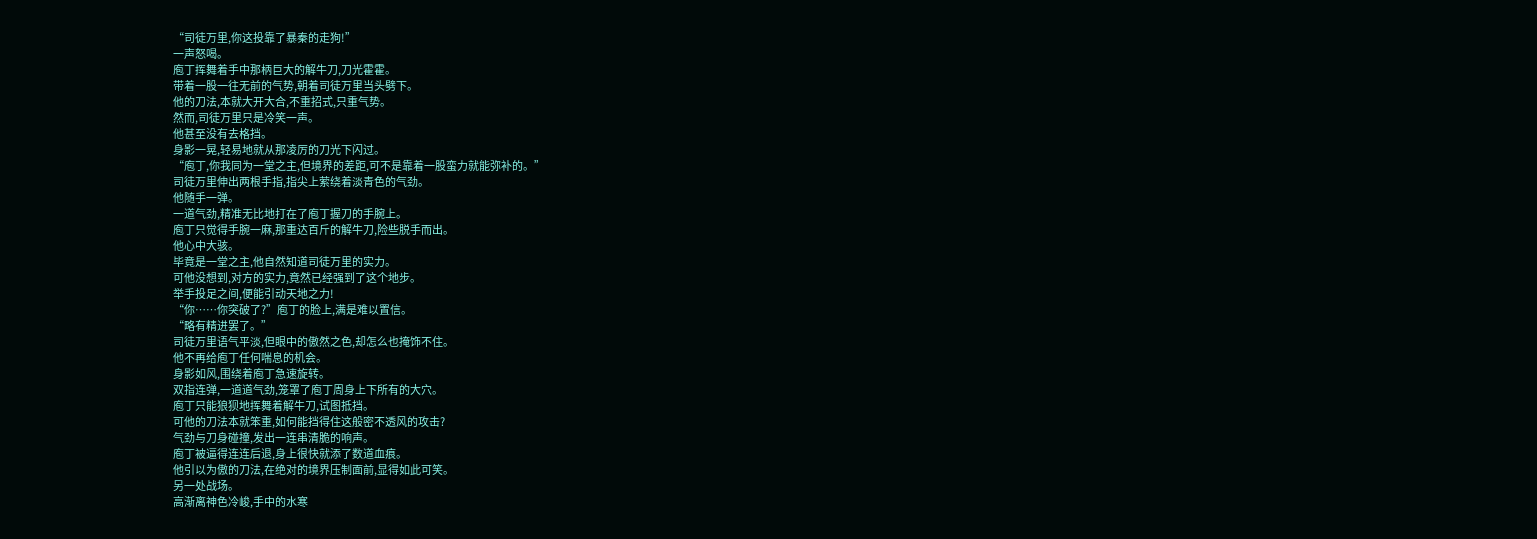“司徒万里,你这投靠了暴秦的走狗!”
一声怒喝。
庖丁挥舞着手中那柄巨大的解牛刀,刀光霍霍。
带着一股一往无前的气势,朝着司徒万里当头劈下。
他的刀法,本就大开大合,不重招式,只重气势。
然而,司徒万里只是冷笑一声。
他甚至没有去格挡。
身影一晃,轻易地就从那凌厉的刀光下闪过。
“庖丁,你我同为一堂之主,但境界的差距,可不是靠着一股蛮力就能弥补的。”
司徒万里伸出两根手指,指尖上萦绕着淡青色的气劲。
他随手一弹。
一道气劲,精准无比地打在了庖丁握刀的手腕上。
庖丁只觉得手腕一麻,那重达百斤的解牛刀,险些脱手而出。
他心中大骇。
毕竟是一堂之主,他自然知道司徒万里的实力。
可他没想到,对方的实力,竟然已经强到了这个地步。
举手投足之间,便能引动天地之力!
“你……你突破了?”庖丁的脸上,满是难以置信。
“略有精进罢了。”
司徒万里语气平淡,但眼中的傲然之色,却怎么也掩饰不住。
他不再给庖丁任何喘息的机会。
身影如风,围绕着庖丁急速旋转。
双指连弹,一道道气劲,笼罩了庖丁周身上下所有的大穴。
庖丁只能狼狈地挥舞着解牛刀,试图抵挡。
可他的刀法本就笨重,如何能挡得住这般密不透风的攻击?
气劲与刀身碰撞,发出一连串清脆的响声。
庖丁被逼得连连后退,身上很快就添了数道血痕。
他引以为傲的刀法,在绝对的境界压制面前,显得如此可笑。
另一处战场。
高渐离神色冷峻,手中的水寒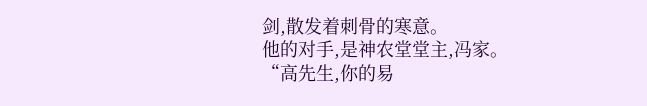剑,散发着刺骨的寒意。
他的对手,是神农堂堂主,冯家。
“高先生,你的易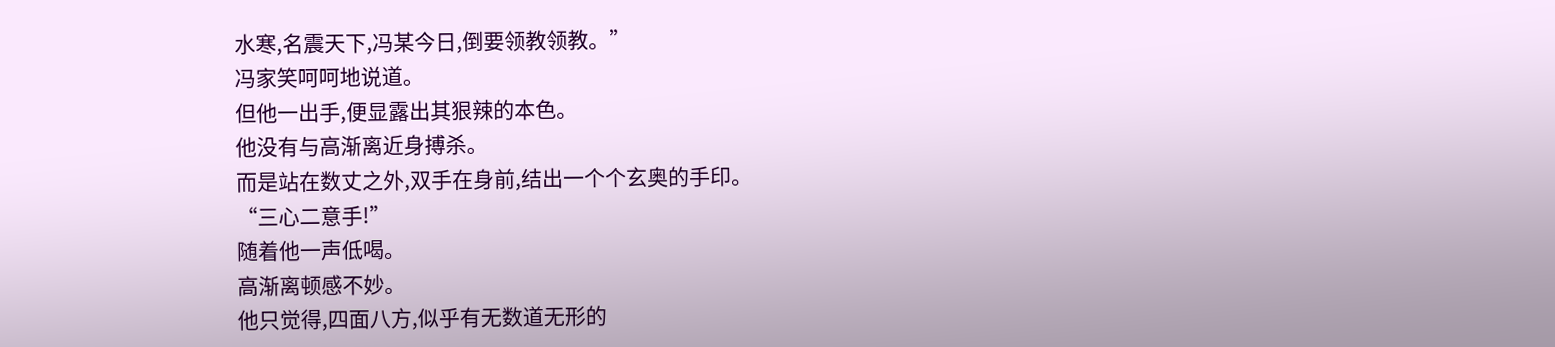水寒,名震天下,冯某今日,倒要领教领教。”
冯家笑呵呵地说道。
但他一出手,便显露出其狠辣的本色。
他没有与高渐离近身搏杀。
而是站在数丈之外,双手在身前,结出一个个玄奥的手印。
“三心二意手!”
随着他一声低喝。
高渐离顿感不妙。
他只觉得,四面八方,似乎有无数道无形的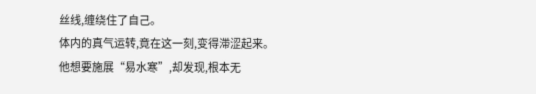丝线,缠绕住了自己。
体内的真气运转,竟在这一刻,变得滞涩起来。
他想要施展“易水寒”,却发现,根本无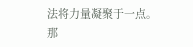法将力量凝聚于一点。
那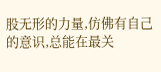股无形的力量,仿佛有自己的意识,总能在最关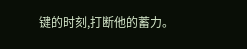键的时刻,打断他的蓄力。